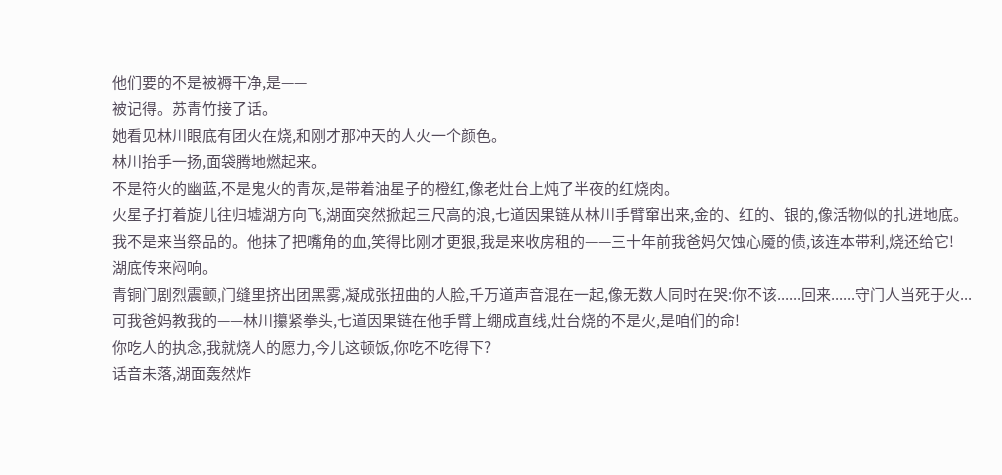他们要的不是被褥干净,是——
被记得。苏青竹接了话。
她看见林川眼底有团火在烧,和刚才那冲天的人火一个颜色。
林川抬手一扬,面袋腾地燃起来。
不是符火的幽蓝,不是鬼火的青灰,是带着油星子的橙红,像老灶台上炖了半夜的红烧肉。
火星子打着旋儿往归墟湖方向飞,湖面突然掀起三尺高的浪,七道因果链从林川手臂窜出来,金的、红的、银的,像活物似的扎进地底。
我不是来当祭品的。他抹了把嘴角的血,笑得比刚才更狠,我是来收房租的——三十年前我爸妈欠蚀心魇的债,该连本带利,烧还给它!
湖底传来闷响。
青铜门剧烈震颤,门缝里挤出团黑雾,凝成张扭曲的人脸,千万道声音混在一起,像无数人同时在哭:你不该......回来......守门人当死于火...
可我爸妈教我的——林川攥紧拳头,七道因果链在他手臂上绷成直线,灶台烧的不是火,是咱们的命!
你吃人的执念,我就烧人的愿力,今儿这顿饭,你吃不吃得下?
话音未落,湖面轰然炸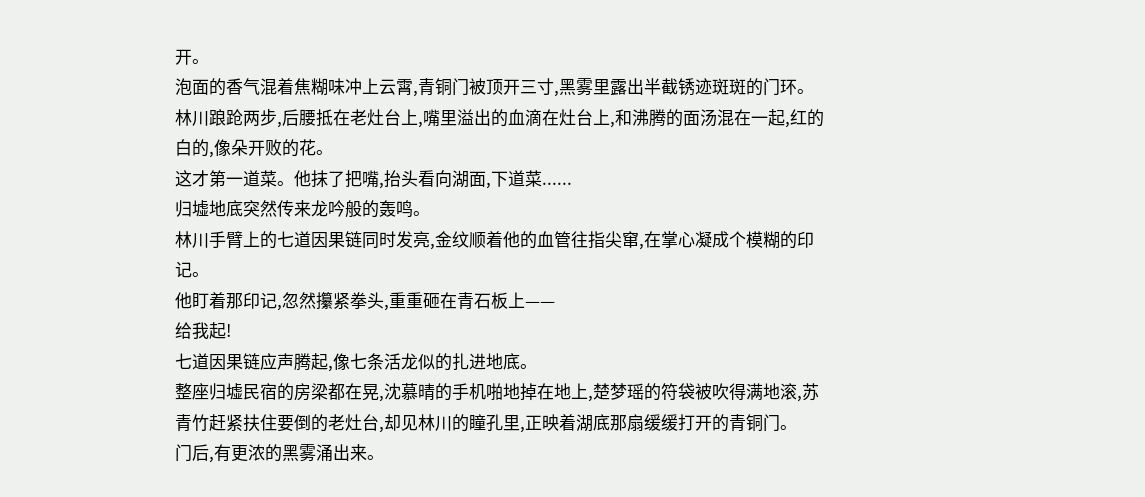开。
泡面的香气混着焦糊味冲上云霄,青铜门被顶开三寸,黑雾里露出半截锈迹斑斑的门环。
林川踉跄两步,后腰抵在老灶台上,嘴里溢出的血滴在灶台上,和沸腾的面汤混在一起,红的白的,像朵开败的花。
这才第一道菜。他抹了把嘴,抬头看向湖面,下道菜......
归墟地底突然传来龙吟般的轰鸣。
林川手臂上的七道因果链同时发亮,金纹顺着他的血管往指尖窜,在掌心凝成个模糊的印记。
他盯着那印记,忽然攥紧拳头,重重砸在青石板上——
给我起!
七道因果链应声腾起,像七条活龙似的扎进地底。
整座归墟民宿的房梁都在晃,沈慕晴的手机啪地掉在地上,楚梦瑶的符袋被吹得满地滚,苏青竹赶紧扶住要倒的老灶台,却见林川的瞳孔里,正映着湖底那扇缓缓打开的青铜门。
门后,有更浓的黑雾涌出来。